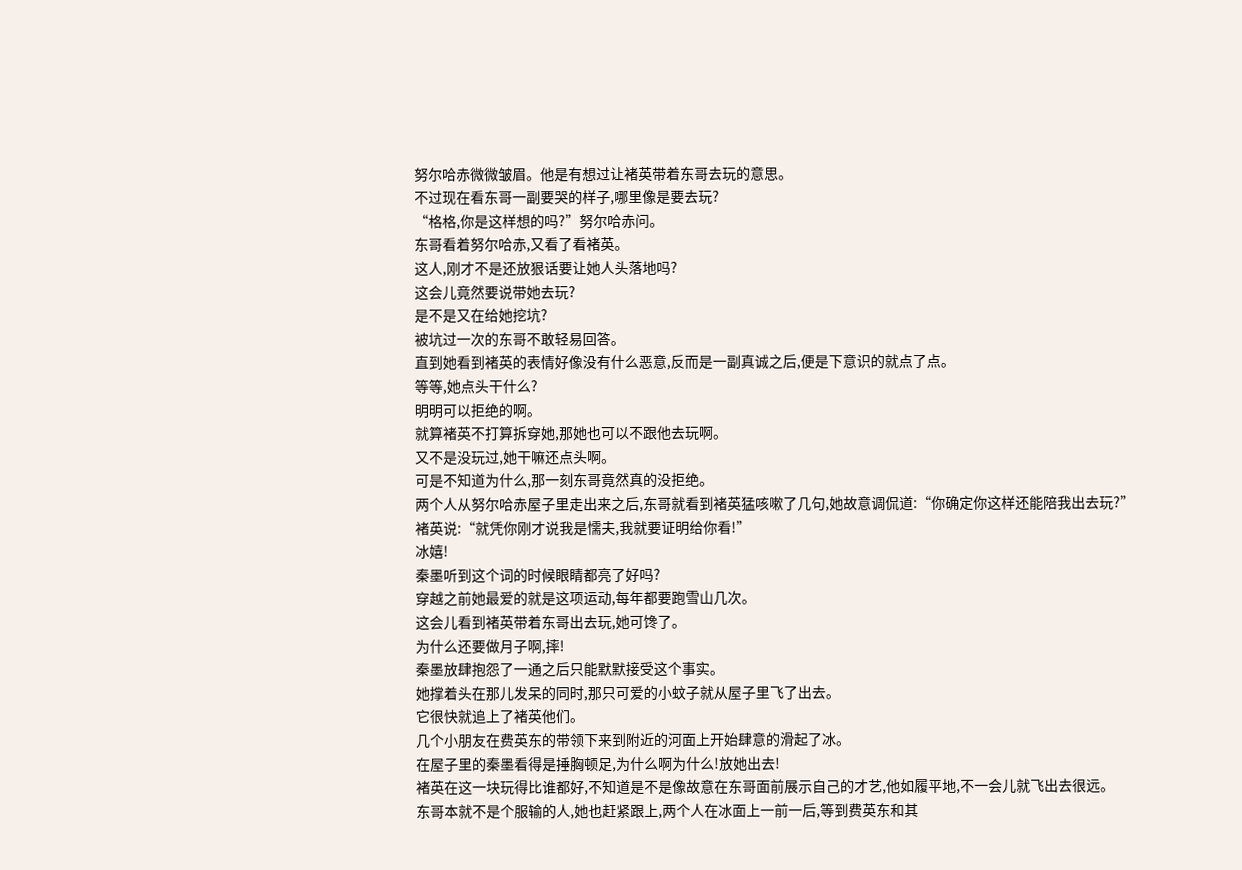努尔哈赤微微皱眉。他是有想过让褚英带着东哥去玩的意思。
不过现在看东哥一副要哭的样子,哪里像是要去玩?
“格格,你是这样想的吗?”努尔哈赤问。
东哥看着努尔哈赤,又看了看褚英。
这人,刚才不是还放狠话要让她人头落地吗?
这会儿竟然要说带她去玩?
是不是又在给她挖坑?
被坑过一次的东哥不敢轻易回答。
直到她看到褚英的表情好像没有什么恶意,反而是一副真诚之后,便是下意识的就点了点。
等等,她点头干什么?
明明可以拒绝的啊。
就算褚英不打算拆穿她,那她也可以不跟他去玩啊。
又不是没玩过,她干嘛还点头啊。
可是不知道为什么,那一刻东哥竟然真的没拒绝。
两个人从努尔哈赤屋子里走出来之后,东哥就看到褚英猛咳嗽了几句,她故意调侃道:“你确定你这样还能陪我出去玩?”
褚英说:“就凭你刚才说我是懦夫,我就要证明给你看!”
冰嬉!
秦墨听到这个词的时候眼睛都亮了好吗?
穿越之前她最爱的就是这项运动,每年都要跑雪山几次。
这会儿看到褚英带着东哥出去玩,她可馋了。
为什么还要做月子啊,摔!
秦墨放肆抱怨了一通之后只能默默接受这个事实。
她撑着头在那儿发呆的同时,那只可爱的小蚊子就从屋子里飞了出去。
它很快就追上了褚英他们。
几个小朋友在费英东的带领下来到附近的河面上开始肆意的滑起了冰。
在屋子里的秦墨看得是捶胸顿足,为什么啊为什么!放她出去!
褚英在这一块玩得比谁都好,不知道是不是像故意在东哥面前展示自己的才艺,他如履平地,不一会儿就飞出去很远。
东哥本就不是个服输的人,她也赶紧跟上,两个人在冰面上一前一后,等到费英东和其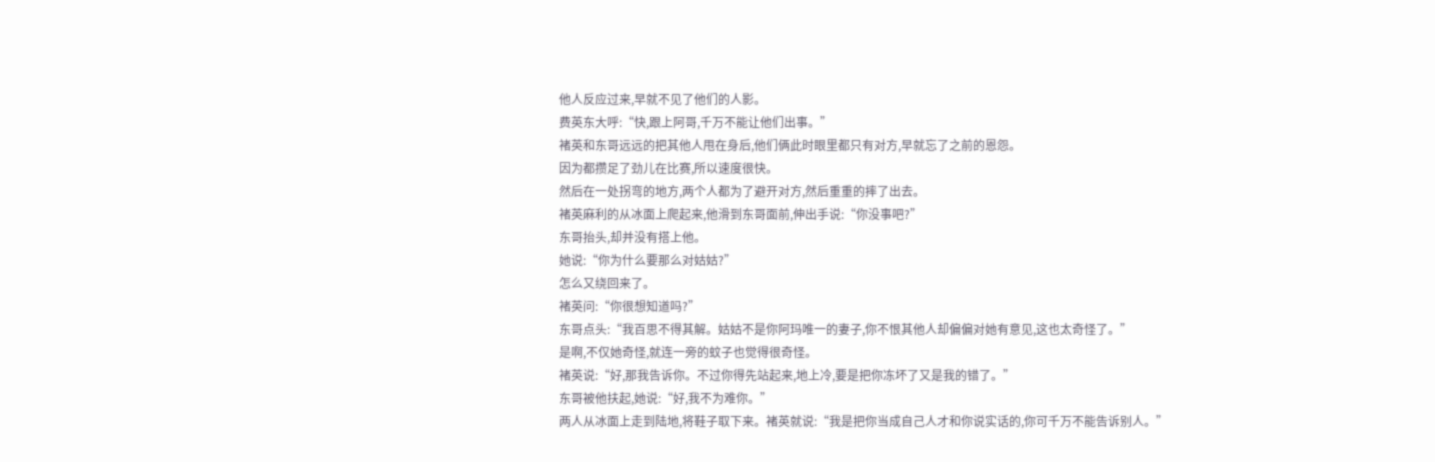他人反应过来,早就不见了他们的人影。
费英东大呼:“快,跟上阿哥,千万不能让他们出事。”
褚英和东哥远远的把其他人甩在身后,他们俩此时眼里都只有对方,早就忘了之前的恩怨。
因为都攒足了劲儿在比赛,所以速度很快。
然后在一处拐弯的地方,两个人都为了避开对方,然后重重的摔了出去。
褚英麻利的从冰面上爬起来,他滑到东哥面前,伸出手说:“你没事吧?”
东哥抬头,却并没有搭上他。
她说:“你为什么要那么对姑姑?”
怎么又绕回来了。
褚英问:“你很想知道吗?”
东哥点头:“我百思不得其解。姑姑不是你阿玛唯一的妻子,你不恨其他人却偏偏对她有意见,这也太奇怪了。”
是啊,不仅她奇怪,就连一旁的蚊子也觉得很奇怪。
褚英说:“好,那我告诉你。不过你得先站起来,地上冷,要是把你冻坏了又是我的错了。”
东哥被他扶起,她说:“好,我不为难你。”
两人从冰面上走到陆地,将鞋子取下来。褚英就说:“我是把你当成自己人才和你说实话的,你可千万不能告诉别人。”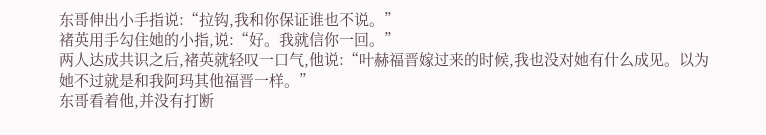东哥伸出小手指说:“拉钩,我和你保证谁也不说。”
褚英用手勾住她的小指,说:“好。我就信你一回。”
两人达成共识之后,褚英就轻叹一口气,他说:“叶赫福晋嫁过来的时候,我也没对她有什么成见。以为她不过就是和我阿玛其他福晋一样。”
东哥看着他,并没有打断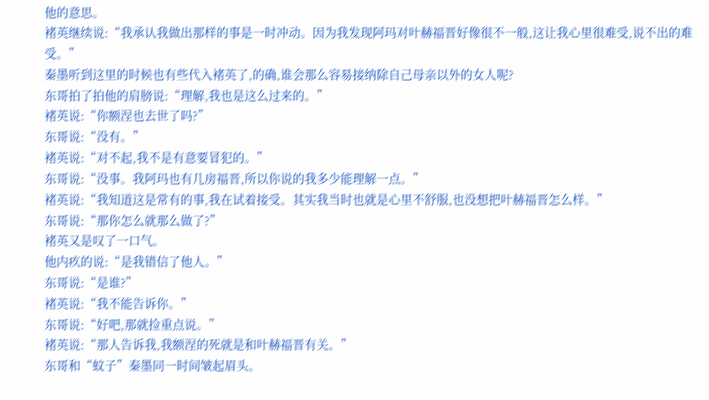他的意思。
褚英继续说:“我承认我做出那样的事是一时冲动。因为我发现阿玛对叶赫福晋好像很不一般,这让我心里很难受,说不出的难受。”
秦墨听到这里的时候也有些代入褚英了,的确,谁会那么容易接纳除自己母亲以外的女人呢?
东哥拍了拍他的肩膀说:“理解,我也是这么过来的。”
褚英说:“你额涅也去世了吗?”
东哥说:“没有。”
褚英说:“对不起,我不是有意要冒犯的。”
东哥说:“没事。我阿玛也有几房福晋,所以你说的我多少能理解一点。”
褚英说:“我知道这是常有的事,我在试着接受。其实我当时也就是心里不舒服,也没想把叶赫福晋怎么样。”
东哥说:“那你怎么就那么做了?”
褚英又是叹了一口气。
他内疚的说:“是我错信了他人。”
东哥说:“是谁?”
褚英说:“我不能告诉你。”
东哥说:“好吧,那就捡重点说。”
褚英说:“那人告诉我,我额涅的死就是和叶赫福晋有关。”
东哥和“蚊子”秦墨同一时间皱起眉头。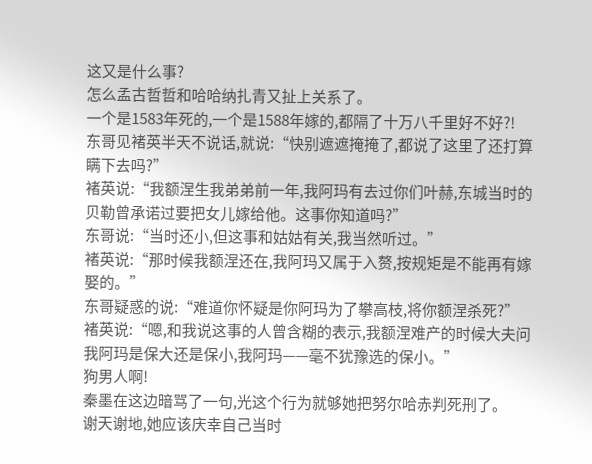这又是什么事?
怎么孟古哲哲和哈哈纳扎青又扯上关系了。
一个是1583年死的,一个是1588年嫁的,都隔了十万八千里好不好?!
东哥见褚英半天不说话,就说:“快别遮遮掩掩了,都说了这里了还打算瞒下去吗?”
褚英说:“我额涅生我弟弟前一年,我阿玛有去过你们叶赫,东城当时的贝勒曾承诺过要把女儿嫁给他。这事你知道吗?”
东哥说:“当时还小,但这事和姑姑有关,我当然听过。”
褚英说:“那时候我额涅还在,我阿玛又属于入赘,按规矩是不能再有嫁娶的。”
东哥疑惑的说:“难道你怀疑是你阿玛为了攀高枝,将你额涅杀死?”
褚英说:“嗯,和我说这事的人曾含糊的表示,我额涅难产的时候大夫问我阿玛是保大还是保小,我阿玛——毫不犹豫选的保小。”
狗男人啊!
秦墨在这边暗骂了一句,光这个行为就够她把努尔哈赤判死刑了。
谢天谢地,她应该庆幸自己当时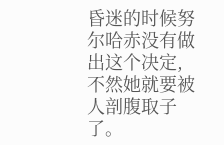昏迷的时候努尔哈赤没有做出这个决定,不然她就要被人剖腹取子了。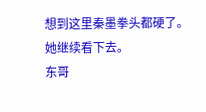想到这里秦墨拳头都硬了。
她继续看下去。
东哥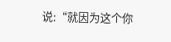说:“就因为这个你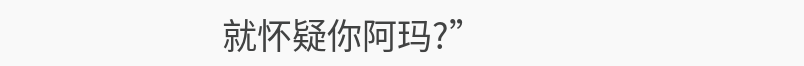就怀疑你阿玛?”